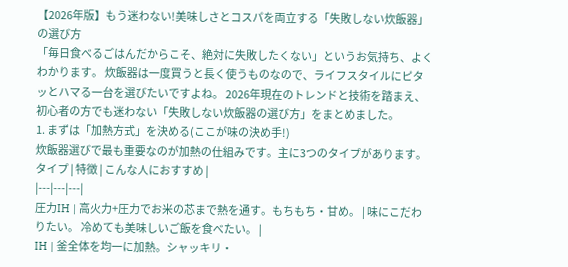【2026年版】もう迷わない!美味しさとコスパを両立する「失敗しない炊飯器」の選び方
「毎日食べるごはんだからこそ、絶対に失敗したくない」というお気持ち、よくわかります。 炊飯器は一度買うと長く使うものなので、ライフスタイルにピタッとハマる一台を選びたいですよね。 2026年現在のトレンドと技術を踏まえ、初心者の方でも迷わない「失敗しない炊飯器の選び方」をまとめました。
1. まずは「加熱方式」を決める(ここが味の決め手!)
炊飯器選びで最も重要なのが加熱の仕組みです。主に3つのタイプがあります。
タイプ | 特徴 | こんな人におすすめ |
|---|---|---|
圧力IH | 高火力+圧力でお米の芯まで熱を通す。もちもち・甘め。 | 味にこだわりたい。 冷めても美味しいご飯を食べたい。 |
IH | 釜全体を均一に加熱。シャッキリ・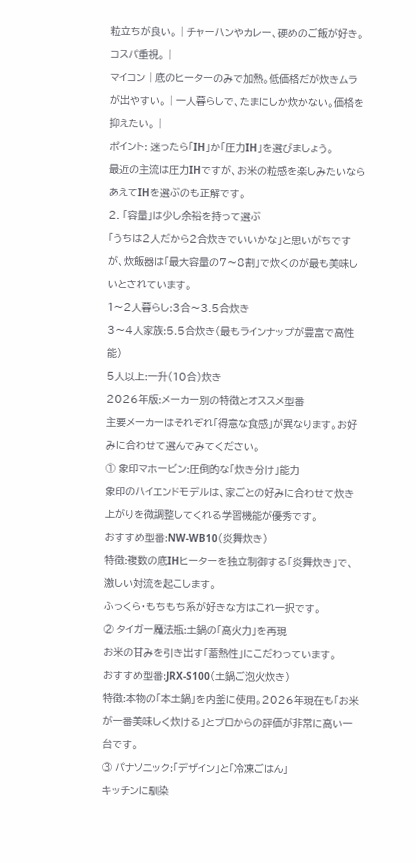粒立ちが良い。 | チャーハンやカレー、硬めのご飯が好き。コスパ重視。 |
マイコン | 底のヒーターのみで加熱。低価格だが炊きムラが出やすい。 | 一人暮らしで、たまにしか炊かない。価格を抑えたい。 |
ポイント: 迷ったら「IH」か「圧力IH」を選びましょう。
最近の主流は圧力IHですが、お米の粒感を楽しみたいならあえてIHを選ぶのも正解です。
2. 「容量」は少し余裕を持って選ぶ
「うちは2人だから2合炊きでいいかな」と思いがちですが、炊飯器は「最大容量の7〜8割」で炊くのが最も美味しいとされています。
1〜2人暮らし:3合〜3.5合炊き
3〜4人家族:5.5合炊き(最もラインナップが豊富で高性能)
5人以上:一升(10合)炊き
2026年版:メーカー別の特徴とオススメ型番
主要メーカーはそれぞれ「得意な食感」が異なります。お好みに合わせて選んでみてください。
① 象印マホービン:圧倒的な「炊き分け」能力
象印のハイエンドモデルは、家ごとの好みに合わせて炊き上がりを微調整してくれる学習機能が優秀です。
おすすめ型番:NW-WB10(炎舞炊き)
特徴:複数の底IHヒーターを独立制御する「炎舞炊き」で、激しい対流を起こします。
ふっくら・もちもち系が好きな方はこれ一択です。
② タイガー魔法瓶:土鍋の「高火力」を再現
お米の甘みを引き出す「蓄熱性」にこだわっています。
おすすめ型番:JRX-S100(土鍋ご泡火炊き)
特徴:本物の「本土鍋」を内釜に使用。2026年現在も「お米が一番美味しく炊ける」とプロからの評価が非常に高い一台です。
③ パナソニック:「デザイン」と「冷凍ごはん」
キッチンに馴染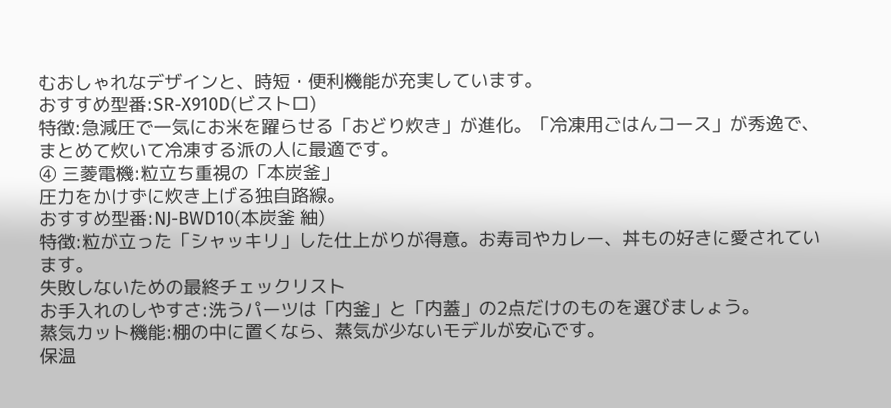むおしゃれなデザインと、時短・便利機能が充実しています。
おすすめ型番:SR-X910D(ビストロ)
特徴:急減圧で一気にお米を躍らせる「おどり炊き」が進化。「冷凍用ごはんコース」が秀逸で、
まとめて炊いて冷凍する派の人に最適です。
④ 三菱電機:粒立ち重視の「本炭釜」
圧力をかけずに炊き上げる独自路線。
おすすめ型番:NJ-BWD10(本炭釜 紬)
特徴:粒が立った「シャッキリ」した仕上がりが得意。お寿司やカレー、丼もの好きに愛されています。
失敗しないための最終チェックリスト
お手入れのしやすさ:洗うパーツは「内釜」と「内蓋」の2点だけのものを選びましょう。
蒸気カット機能:棚の中に置くなら、蒸気が少ないモデルが安心です。
保温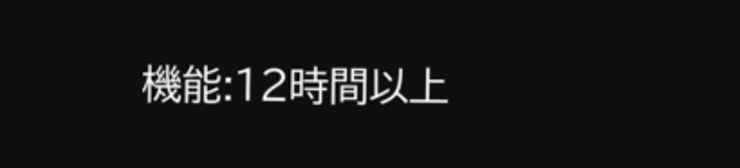機能:12時間以上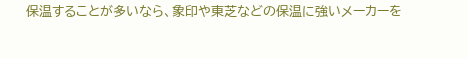保温することが多いなら、象印や東芝などの保温に強いメーカーを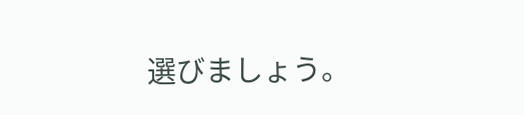選びましょう。